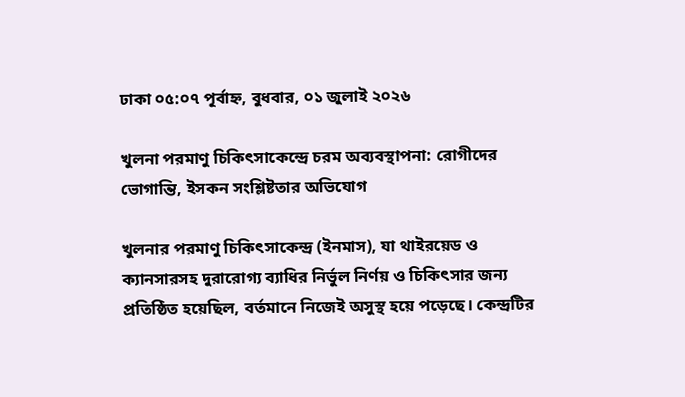ঢাকা ০৫:০৭ পূর্বাহ্ন, বুধবার, ০১ জুলাই ২০২৬

খুলনা পরমাণু চিকিৎসাকেন্দ্রে চরম অব্যবস্থাপনা: রোগীদের ভোগান্তি, ইসকন সংশ্লিষ্টতার অভিযোগ

খুলনার পরমাণু চিকিৎসাকেন্দ্র (ইনমাস), যা থাইরয়েড ও ক্যানসারসহ দুরারোগ্য ব্যাধির নির্ভুল নির্ণয় ও চিকিৎসার জন্য প্রতিষ্ঠিত হয়েছিল, বর্তমানে নিজেই অসুস্থ হয়ে পড়েছে। কেন্দ্রটির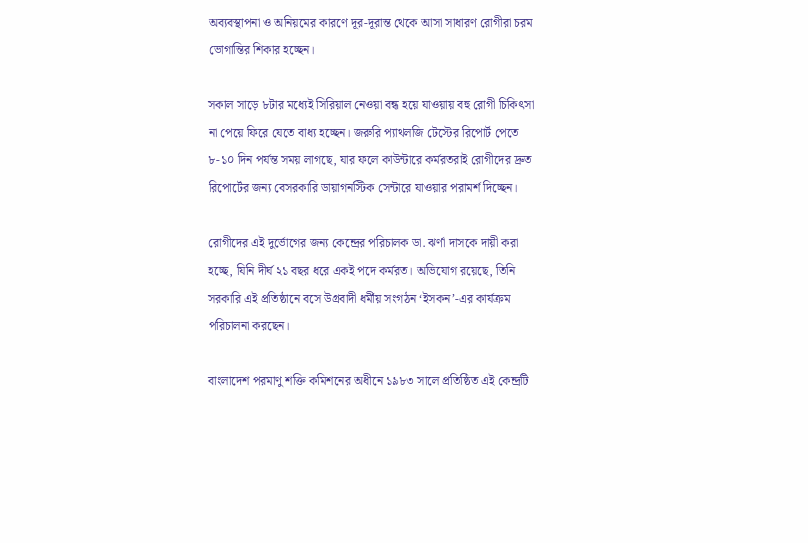অব্যবস্থাপনা ও অনিয়মের কারণে দূর-দূরান্ত থেকে আসা সাধারণ রোগীরা চরম ভোগান্তির শিকার হচ্ছেন।

সকাল সাড়ে ৮টার মধ্যেই সিরিয়াল নেওয়া বন্ধ হয়ে যাওয়ায় বহু রোগী চিকিৎসা না পেয়ে ফিরে যেতে বাধ্য হচ্ছেন। জরুরি প্যাথলজি টেস্টের রিপোর্ট পেতে ৮-১০ দিন পর্যন্ত সময় লাগছে, যার ফলে কাউন্টারে কর্মরতরাই রোগীদের দ্রুত রিপোর্টের জন্য বেসরকারি ডায়াগনস্টিক সেন্টারে যাওয়ার পরামর্শ দিচ্ছেন।

রোগীদের এই দুর্ভোগের জন্য কেন্দ্রের পরিচালক ডা. ঝর্ণা দাসকে দায়ী করা হচ্ছে, যিনি দীর্ঘ ২১ বছর ধরে একই পদে কর্মরত। অভিযোগ রয়েছে, তিনি সরকারি এই প্রতিষ্ঠানে বসে উগ্রবাদী ধর্মীয় সংগঠন ‘ইসকন’-এর কার্যক্রম পরিচালনা করছেন।

বাংলাদেশ পরমাণু শক্তি কমিশনের অধীনে ১৯৮৩ সালে প্রতিষ্ঠিত এই কেন্দ্রটি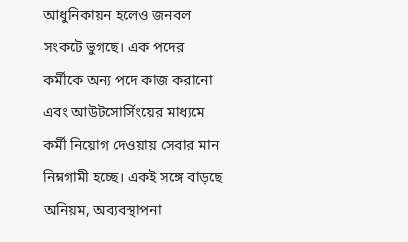আধুনিকায়ন হলেও জনবল সংকটে ভুগছে। এক পদের কর্মীকে অন্য পদে কাজ করানো এবং আউটসোর্সিংয়ের মাধ্যমে কর্মী নিয়োগ দেওয়ায় সেবার মান নিম্নগামী হচ্ছে। একই সঙ্গে বাড়ছে অনিয়ম, অব্যবস্থাপনা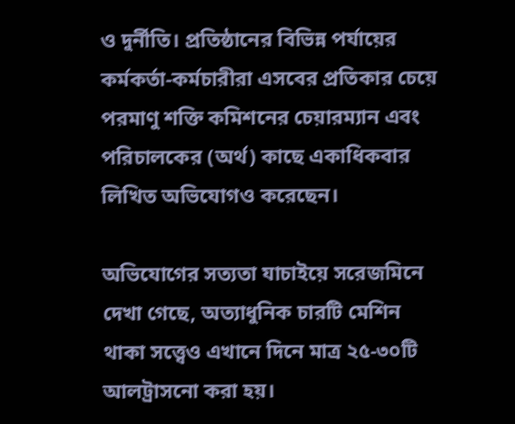ও দুর্নীতি। প্রতিষ্ঠানের বিভিন্ন পর্যায়ের কর্মকর্তা-কর্মচারীরা এসবের প্রতিকার চেয়ে পরমাণু শক্তি কমিশনের চেয়ারম্যান এবং পরিচালকের (অর্থ) কাছে একাধিকবার লিখিত অভিযোগও করেছেন।

অভিযোগের সত্যতা যাচাইয়ে সরেজমিনে দেখা গেছে, অত্যাধুনিক চারটি মেশিন থাকা সত্ত্বেও এখানে দিনে মাত্র ২৫-৩০টি আলট্রাসনো করা হয়।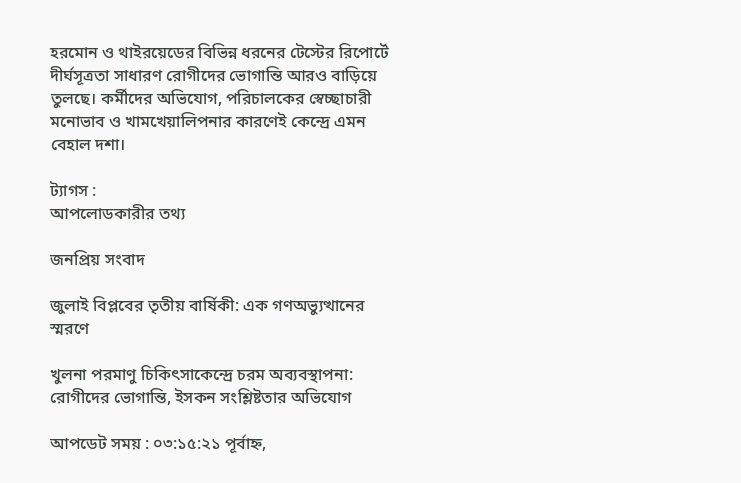হরমোন ও থাইরয়েডের বিভিন্ন ধরনের টেস্টের রিপোর্টে দীর্ঘসূত্রতা সাধারণ রোগীদের ভোগান্তি আরও বাড়িয়ে তুলছে। কর্মীদের অভিযোগ, পরিচালকের স্বেচ্ছাচারী মনোভাব ও খামখেয়ালিপনার কারণেই কেন্দ্রে এমন বেহাল দশা।

ট্যাগস :
আপলোডকারীর তথ্য

জনপ্রিয় সংবাদ

জুলাই বিপ্লবের তৃতীয় বার্ষিকী: এক গণঅভ্যুত্থানের স্মরণে

খুলনা পরমাণু চিকিৎসাকেন্দ্রে চরম অব্যবস্থাপনা: রোগীদের ভোগান্তি, ইসকন সংশ্লিষ্টতার অভিযোগ

আপডেট সময় : ০৩:১৫:২১ পূর্বাহ্ন,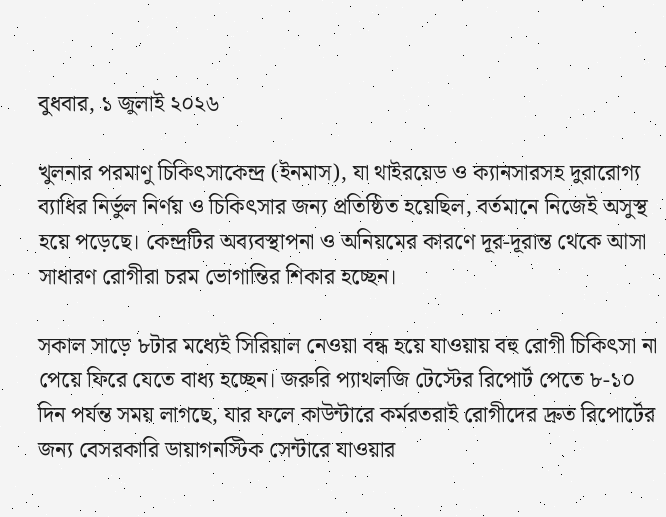বুধবার, ১ জুলাই ২০২৬

খুলনার পরমাণু চিকিৎসাকেন্দ্র (ইনমাস), যা থাইরয়েড ও ক্যানসারসহ দুরারোগ্য ব্যাধির নির্ভুল নির্ণয় ও চিকিৎসার জন্য প্রতিষ্ঠিত হয়েছিল, বর্তমানে নিজেই অসুস্থ হয়ে পড়েছে। কেন্দ্রটির অব্যবস্থাপনা ও অনিয়মের কারণে দূর-দূরান্ত থেকে আসা সাধারণ রোগীরা চরম ভোগান্তির শিকার হচ্ছেন।

সকাল সাড়ে ৮টার মধ্যেই সিরিয়াল নেওয়া বন্ধ হয়ে যাওয়ায় বহু রোগী চিকিৎসা না পেয়ে ফিরে যেতে বাধ্য হচ্ছেন। জরুরি প্যাথলজি টেস্টের রিপোর্ট পেতে ৮-১০ দিন পর্যন্ত সময় লাগছে, যার ফলে কাউন্টারে কর্মরতরাই রোগীদের দ্রুত রিপোর্টের জন্য বেসরকারি ডায়াগনস্টিক সেন্টারে যাওয়ার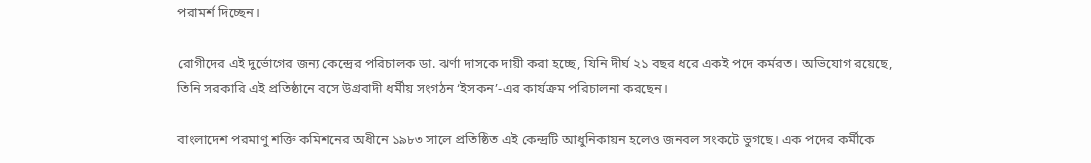পরামর্শ দিচ্ছেন।

রোগীদের এই দুর্ভোগের জন্য কেন্দ্রের পরিচালক ডা. ঝর্ণা দাসকে দায়ী করা হচ্ছে, যিনি দীর্ঘ ২১ বছর ধরে একই পদে কর্মরত। অভিযোগ রয়েছে, তিনি সরকারি এই প্রতিষ্ঠানে বসে উগ্রবাদী ধর্মীয় সংগঠন ‘ইসকন’-এর কার্যক্রম পরিচালনা করছেন।

বাংলাদেশ পরমাণু শক্তি কমিশনের অধীনে ১৯৮৩ সালে প্রতিষ্ঠিত এই কেন্দ্রটি আধুনিকায়ন হলেও জনবল সংকটে ভুগছে। এক পদের কর্মীকে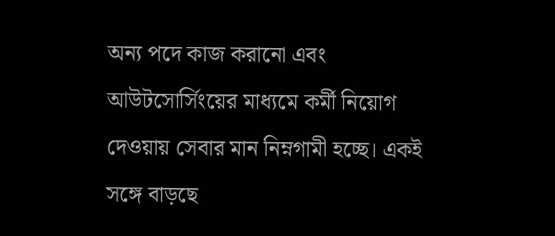অন্য পদে কাজ করানো এবং আউটসোর্সিংয়ের মাধ্যমে কর্মী নিয়োগ দেওয়ায় সেবার মান নিম্নগামী হচ্ছে। একই সঙ্গে বাড়ছে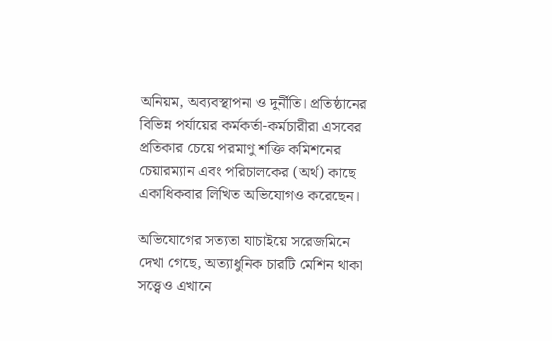অনিয়ম, অব্যবস্থাপনা ও দুর্নীতি। প্রতিষ্ঠানের বিভিন্ন পর্যায়ের কর্মকর্তা-কর্মচারীরা এসবের প্রতিকার চেয়ে পরমাণু শক্তি কমিশনের চেয়ারম্যান এবং পরিচালকের (অর্থ) কাছে একাধিকবার লিখিত অভিযোগও করেছেন।

অভিযোগের সত্যতা যাচাইয়ে সরেজমিনে দেখা গেছে, অত্যাধুনিক চারটি মেশিন থাকা সত্ত্বেও এখানে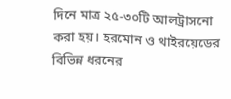দিনে মাত্র ২৫-৩০টি আলট্রাসনো করা হয়। হরমোন ও থাইরয়েডের বিভিন্ন ধরনের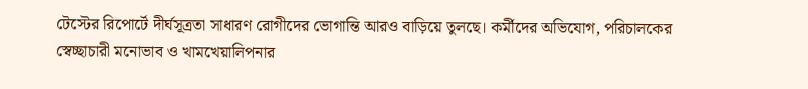টেস্টের রিপোর্টে দীর্ঘসূত্রতা সাধারণ রোগীদের ভোগান্তি আরও বাড়িয়ে তুলছে। কর্মীদের অভিযোগ, পরিচালকের স্বেচ্ছাচারী মনোভাব ও খামখেয়ালিপনার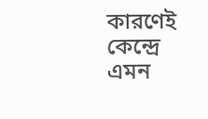কারণেই কেন্দ্রে এমন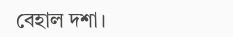বেহাল দশা।